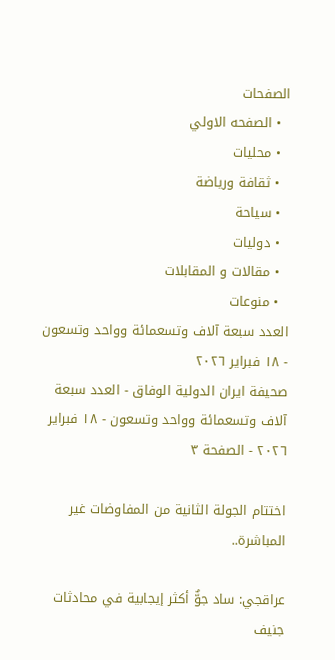الصفحات
  • الصفحه الاولي
  • محلیات
  • ثقافة ورياضة
  • سیاحة
  • دولیات
  • مقالات و المقابلات
  • منوعات
العدد سبعة آلاف وتسعمائة وواحد وتسعون - ١٨ فبراير ٢٠٢٦
صحیفة ایران الدولیة الوفاق - العدد سبعة آلاف وتسعمائة وواحد وتسعون - ١٨ فبراير ٢٠٢٦ - الصفحة ۳

اختتام الجولة الثانية من المفاوضات غير المباشرة..

عراقجي: ساد جوٌّ أكثر إيجابية في محادثات جنيف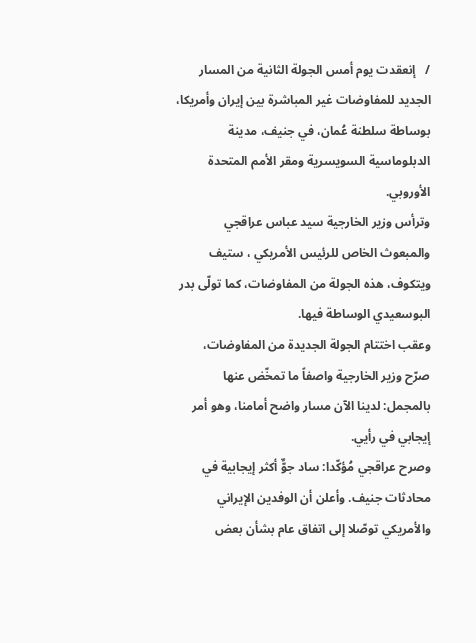/   إنعقدت يوم أمس الجولة الثانية من المسار الجديد للمفاوضات غير المباشرة بين إيران وأمريكا، بوساطة سلطنة عُمان، في جنيف، مدينة الدبلوماسية السويسرية ومقر الأمم المتحدة الأوروبي.
وترأس وزير الخارجية سيد عباس عراقجي والمبعوث الخاص للرئيس الأمريكي ، ستيف ويتكوف، هذه الجولة من المفاوضات، كما تولّى بدر البوسعيدي الوساطة فيها.
وعقب اختتام الجولة الجديدة من المفاوضات، صرّح وزير الخارجية واصفاً ما تمخّض عنها بالمجمل: لدينا الآن مسار واضح أمامنا، وهو أمر إيجابي في رأيي.
وصرح عراقجي مُؤكّدا: ساد جوٌّ أكثر إيجابية في محادثات جنيف. وأعلن أن الوفدين الإيراني والأمريكي توصّلا إلى اتفاق عام بشأن بعض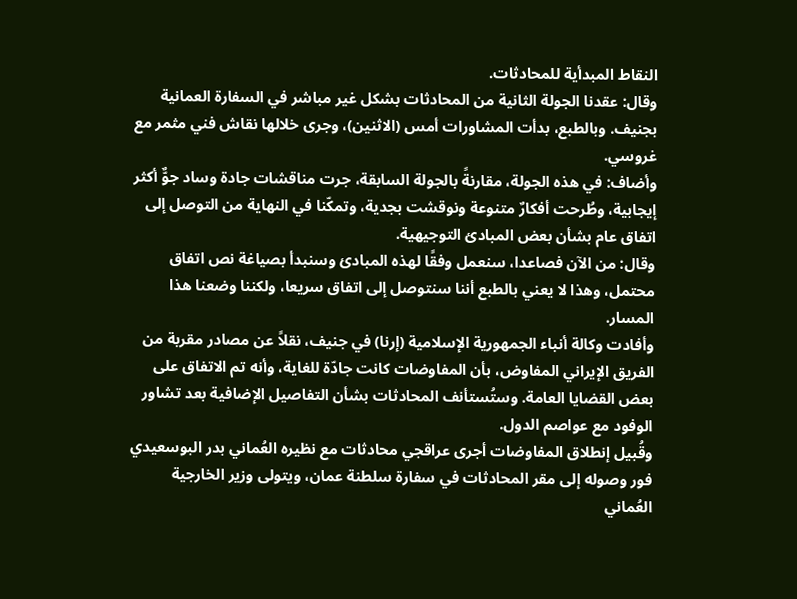النقاط المبدأية للمحادثات.
وقال: عقدنا الجولة الثانية من المحادثات بشكل غير مباشر في السفارة العمانية بجنيف. وبالطبع، بدأت المشاورات أمس (الاثنين)، وجرى خلالها نقاش فني مثمر مع غروسي.
وأضاف: في هذه الجولة، مقارنةً بالجولة السابقة، جرت مناقشات جادة وساد جوٌّ أكثر إيجابية، وطُرحت أفكارٌ متنوعة ونوقشت بجدية، وتمكّنا في النهاية من التوصل إلى اتفاق عام بشأن بعض المبادئ التوجيهية.
وقال: من الآن فصاعدا، سنعمل وفقًا لهذه المبادئ وسنبدأ بصياغة نص اتفاق محتمل، وهذا لا يعني بالطبع أننا سنتوصل إلى اتفاق سريعا، ولكننا وضعنا هذا المسار.
وأفادت وكالة أنباء الجمهورية الإسلامية (إرنا) في جنيف، نقلاً عن مصادر مقربة من الفريق الإيراني المفاوض، بأن المفاوضات كانت جادّة للغاية، وأنه تم الاتفاق على بعض القضايا العامة. وستُستأنف المحادثات بشأن التفاصيل الإضافية بعد تشاور الوفود مع عواصم الدول.
وقُبيل إنطلاق المفاوضات أجرى عراقجي محادثات مع نظيره العُماني بدر البوسعيدي فور وصوله إلى مقر المحادثات في سفارة سلطنة عمان، ويتولى وزير الخارجية العُماني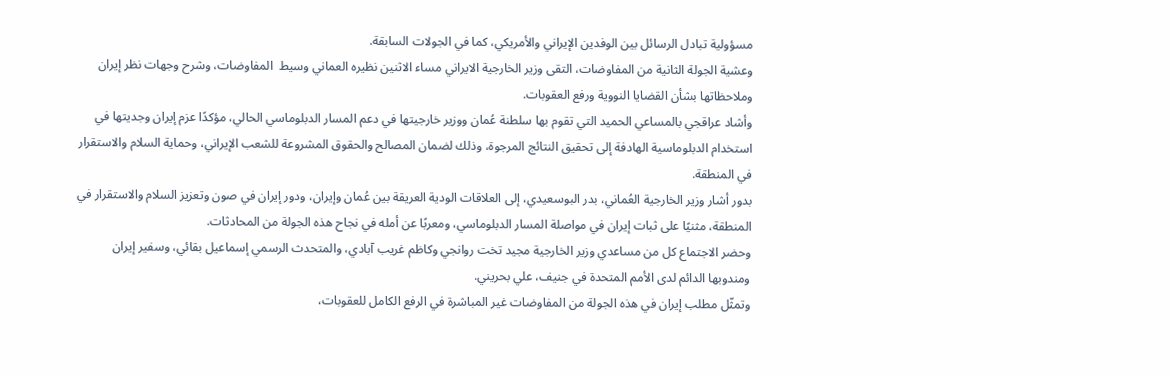مسؤولية تبادل الرسائل بين الوفدين الإيراني والأمريكي، كما في الجولات السابقة.
وعشية الجولة الثانية من المفاوضات، التقى وزير الخارجية الايراني مساء الاثنين نظيره العماني وسيط  المفاوضات، وشرح وجهات نظر إيران وملاحظاتها بشأن القضايا النووية ورفع العقوبات.
وأشاد عراقجي بالمساعي الحميد التي تقوم بها سلطنة عُمان ووزير خارجيتها في دعم المسار الدبلوماسي الحالي، مؤكدًا عزم إيران وجديتها في استخدام الدبلوماسية الهادفة إلى تحقيق النتائج المرجوة، وذلك لضمان المصالح والحقوق المشروعة للشعب الإيراني، وحماية السلام والاستقرار في المنطقة.
بدور أشار وزير الخارجية العُماني، بدر البوسعيدي، إلى العلاقات الودية العريقة بين عُمان وإيران، ودور إيران في صون وتعزيز السلام والاستقرار في المنطقة، مثنيًا على ثبات إيران في مواصلة المسار الدبلوماسي، ومعربًا عن أمله في نجاح هذه الجولة من المحادثات.
وحضر الاجتماع كل من مساعدي وزير الخارجية مجيد تخت روانجي وكاظم غريب آبادي، والمتحدث الرسمي إسماعيل بقائي، وسفير إيران ومندوبها الدائم لدى الأمم المتحدة في جنيف، علي بحريني.
وتمثّل مطلب إيران في هذه الجولة من المفاوضات غير المباشرة في الرفع الكامل للعقوبات،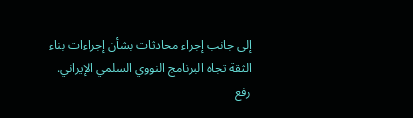إلى جانب إجراء محادثات بشأن إجراءات بناء الثقة تجاه البرنامج النووي السلمي الإيراني.
رفع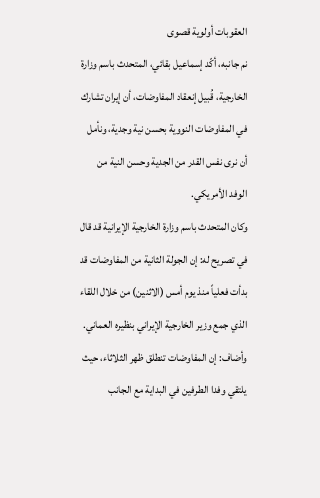العقوبات أولوية قصوى
نم جانبه، أكّد إسماعيل بقائي، المتحدث باسم وزارة الخارجية، قُبيل إنعقاد المفاوضات، أن إيران تشارك في المفاوضات النووية بحسن نية وجدية، ونأمل أن نرى نفس القدر من الجدية وحسن النية من الوفد الأمريكي.
وكان المتحدث باسم وزارة الخارجية الإيرانية قد قال في تصريح له: إن الجولة الثانية من المفاوضات قد بدأت فعلياً منذ يوم أمس (الاثنين) من خلال اللقاء الذي جمع وزير الخارجية الإيراني بنظيره العماني.
وأضاف: إن المفاوضات تنطلق ظهر الثلاثاء، حيث يلتقي وفدا الطرفين في البداية مع الجانب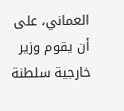العماني، على أن يقوم وزير خارجية سلطنة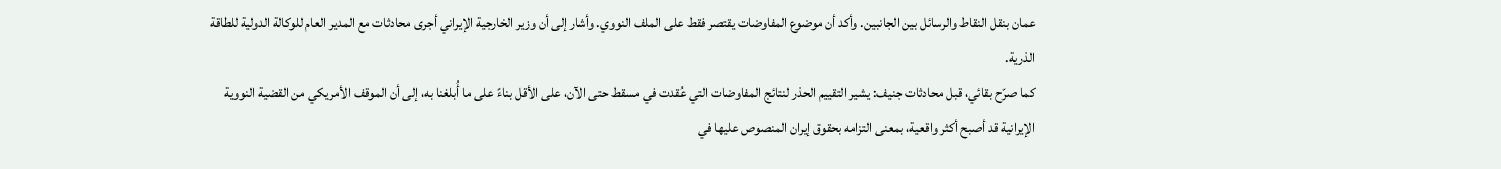عمان بنقل النقاط والرسائل بين الجانبين. وأكد أن موضوع المفاوضات يقتصر فقط على الملف النووي. وأشار إلى أن وزير الخارجية الإيراني أجرى محادثات مع المدير العام للوكالة الدولية للطاقة الذرية.
كما صرّح بقائي، قبل محادثات جنيف: يشير التقييم الحذر لنتائج المفاوضات التي عُقدت في مسقط حتى الآن، على الأقل بناءً على ما أُبلغنا به، إلى أن الموقف الأمريكي من القضية النووية الإيرانية قد أصبح أكثر واقعية، بمعنى التزامه بحقوق إيران المنصوص عليها في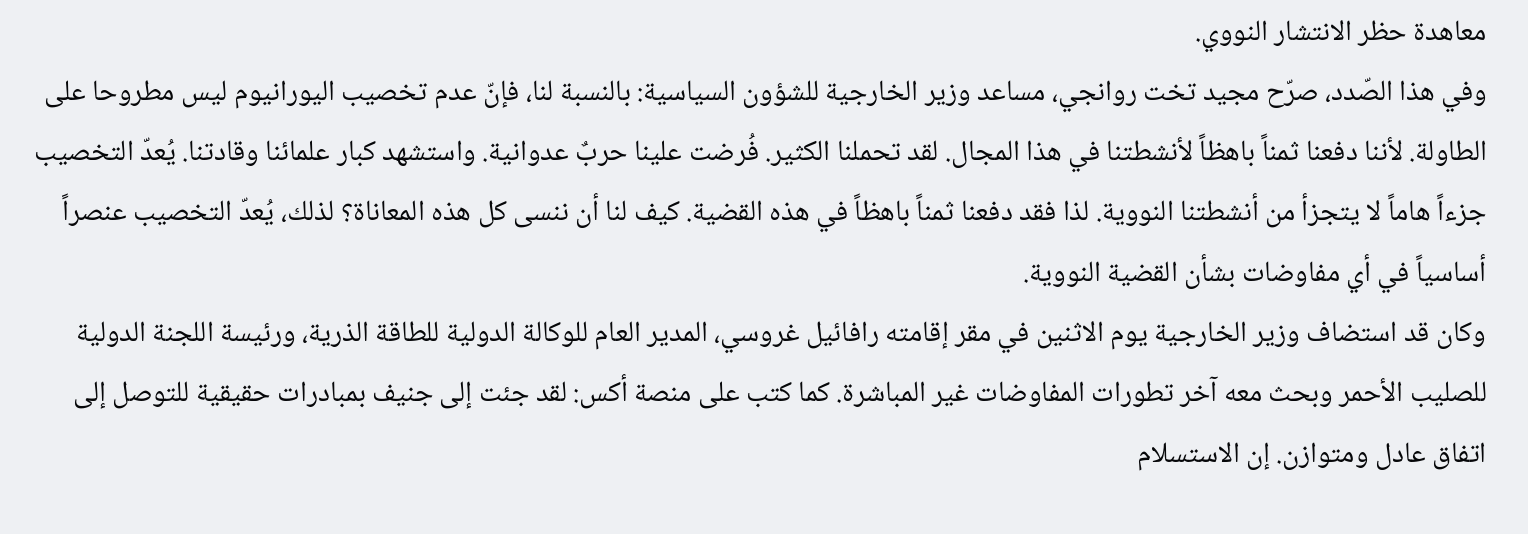معاهدة حظر الانتشار النووي.
وفي هذا الصّدد، صرّح مجيد تخت روانجي، مساعد وزير الخارجية للشؤون السياسية: بالنسبة لنا، فإنّ عدم تخصيب اليورانيوم ليس مطروحا على الطاولة. لأننا دفعنا ثمناً باهظاً لأنشطتنا في هذا المجال. لقد تحملنا الكثير. فُرضت علينا حربٌ عدوانية. واستشهد كبار علمائنا وقادتنا. يُعدّ التخصيب جزءاً هاماً لا يتجزأ من أنشطتنا النووية. لذا فقد دفعنا ثمناً باهظاً في هذه القضية. كيف لنا أن ننسى كل هذه المعاناة؟ لذلك، يُعدّ التخصيب عنصراً أساسياً في أي مفاوضات بشأن القضية النووية.
وكان قد استضاف وزير الخارجية يوم الاثنين في مقر إقامته رافائيل غروسي، المدير العام للوكالة الدولية للطاقة الذرية، ورئيسة اللجنة الدولية للصليب الأحمر وبحث معه آخر تطورات المفاوضات غير المباشرة. كما كتب على منصة أكس: لقد جئت إلى جنيف بمبادرات حقيقية للتوصل إلى اتفاق عادل ومتوازن. إن الاستسلام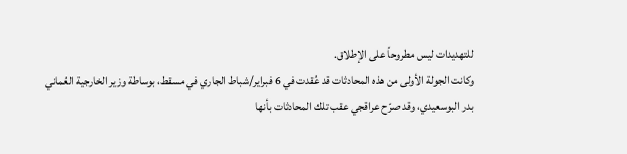للتهديدات ليس مطروحاً على الإطلاق.
وكانت الجولة الأولى من هذه المحادثات قد عُقدت في 6 فبراير/شباط الجاري في مسقط، بوساطة وزير الخارجية العُماني بدر البوسعيدي، وقد صرّح عراقجي عقب تلك المحادثات بأنها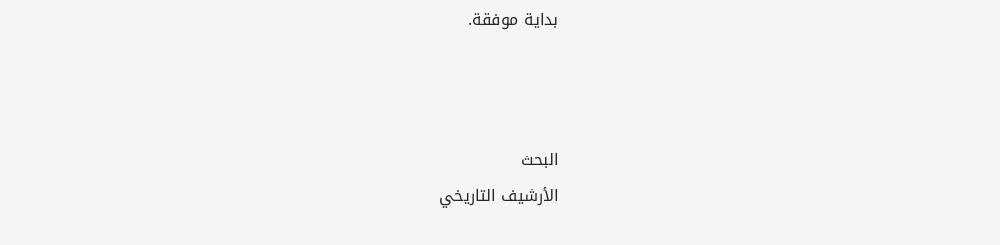بداية موفقة.



البحث
الأرشيف التاريخي